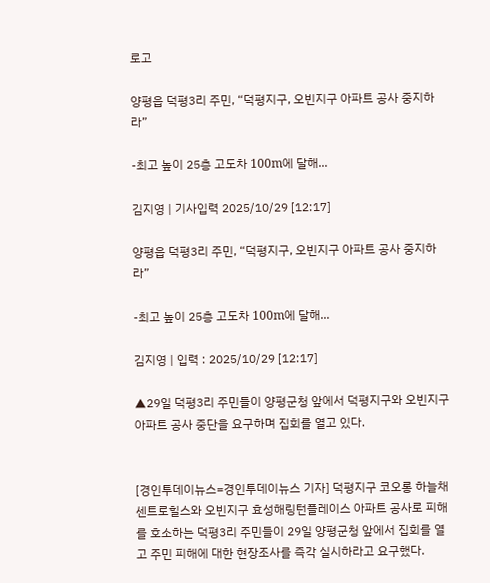로고

양평읍 덕평3리 주민, “덕평지구, 오빈지구 아파트 공사 중지하라”

-최고 높이 25층 고도차 100m에 달해...

김지영 | 기사입력 2025/10/29 [12:17]

양평읍 덕평3리 주민, “덕평지구, 오빈지구 아파트 공사 중지하라”

-최고 높이 25층 고도차 100m에 달해...

김지영 | 입력 : 2025/10/29 [12:17]

▲29일 덕평3리 주민들이 양평군청 앞에서 덕평지구와 오빈지구 아파트 공사 중단을 요구하며 집회를 열고 있다.


[경인투데이뉴스=경인투데이뉴스 기자] 덕평지구 코오롱 하늘채 센트로힐스와 오빈지구 효성해링턴플레이스 아파트 공사로 피해를 호소하는 덕평3리 주민들이 29일 양평군청 앞에서 집회를 열고 주민 피해에 대한 현장조사를 즉각 실시하라고 요구했다.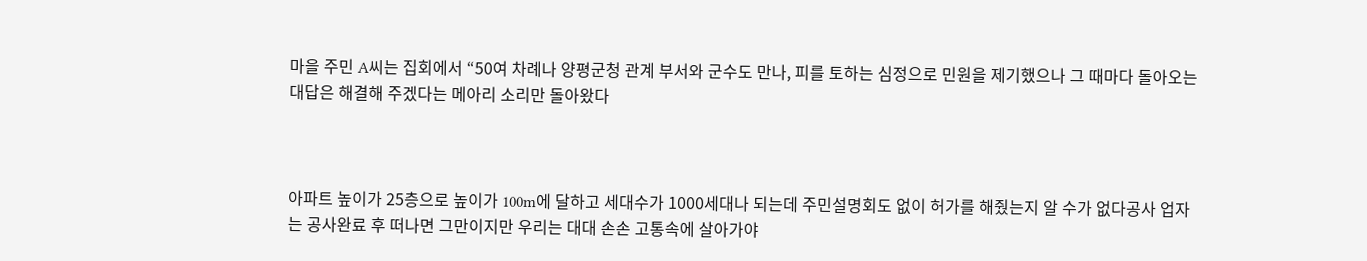마을 주민 A씨는 집회에서 “50여 차례나 양평군청 관계 부서와 군수도 만나, 피를 토하는 심정으로 민원을 제기했으나 그 때마다 돌아오는 대답은 해결해 주겠다는 메아리 소리만 돌아왔다



아파트 높이가 25층으로 높이가 100m에 달하고 세대수가 1000세대나 되는데 주민설명회도 없이 허가를 해줬는지 알 수가 없다공사 업자는 공사완료 후 떠나면 그만이지만 우리는 대대 손손 고통속에 살아가야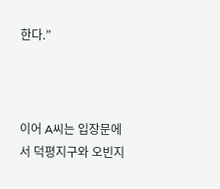한다.”



이어 A씨는 입장문에서 덕평지구와 오빈지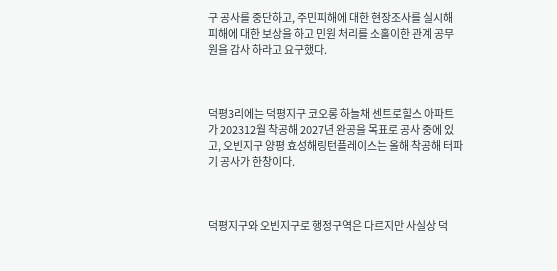구 공사를 중단하고, 주민피해에 대한 현장조사를 실시해 피해에 대한 보상을 하고 민원 처리를 소홀이한 관계 공무원을 감사 하라고 요구했다.



덕평3리에는 덕평지구 코오롱 하늘채 센트로힐스 아파트가 202312월 착공해 2027년 완공을 목표로 공사 중에 있고, 오빈지구 양평 효성해링턴플레이스는 올해 착공해 터파기 공사가 한창이다.



덕평지구와 오빈지구로 행정구역은 다르지만 사실상 덕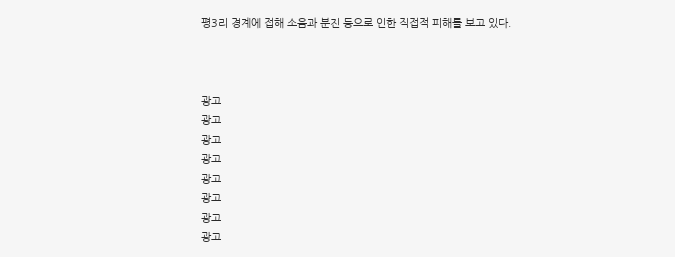평3리 경계에 접해 소음과 분진 등으로 인한 직접적 피해를 보고 있다.



광고
광고
광고
광고
광고
광고
광고
광고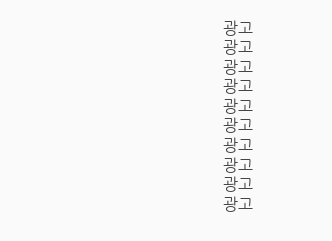광고
광고
광고
광고
광고
광고
광고
광고
광고
광고